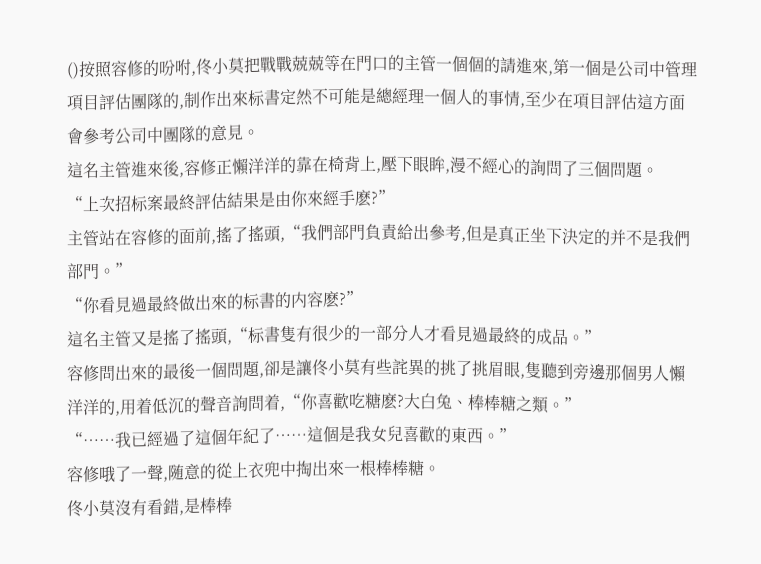()按照容修的吩咐,佟小莫把戰戰兢兢等在門口的主管一個個的請進來,第一個是公司中管理項目評估團隊的,制作出來标書定然不可能是總經理一個人的事情,至少在項目評估這方面會參考公司中團隊的意見。
這名主管進來後,容修正懶洋洋的靠在椅背上,壓下眼眸,漫不經心的詢問了三個問題。
“上次招标案最終評估結果是由你來經手麽?”
主管站在容修的面前,搖了搖頭,“我們部門負責給出參考,但是真正坐下決定的并不是我們部門。”
“你看見過最終做出來的标書的内容麽?”
這名主管又是搖了搖頭,“标書隻有很少的一部分人才看見過最終的成品。”
容修問出來的最後一個問題,卻是讓佟小莫有些詫異的挑了挑眉眼,隻聽到旁邊那個男人懶洋洋的,用着低沉的聲音詢問着,“你喜歡吃糖麽?大白兔、棒棒糖之類。”
“……我已經過了這個年紀了……這個是我女兒喜歡的東西。”
容修哦了一聲,随意的從上衣兜中掏出來一根棒棒糖。
佟小莫沒有看錯,是棒棒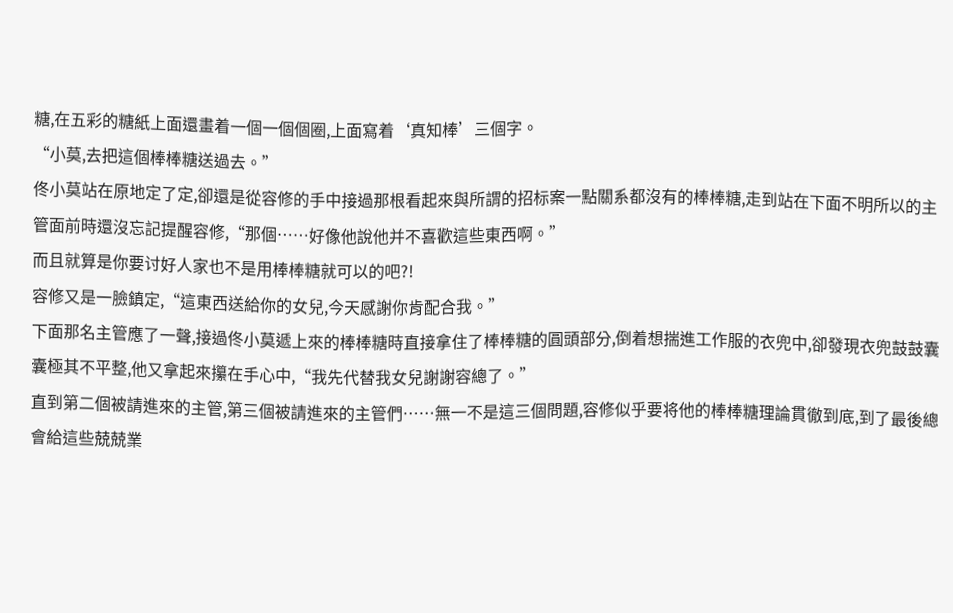糖,在五彩的糖紙上面還畫着一個一個個圈,上面寫着‘真知棒’三個字。
“小莫,去把這個棒棒糖送過去。”
佟小莫站在原地定了定,卻還是從容修的手中接過那根看起來與所謂的招标案一點關系都沒有的棒棒糖,走到站在下面不明所以的主管面前時還沒忘記提醒容修,“那個……好像他說他并不喜歡這些東西啊。”
而且就算是你要讨好人家也不是用棒棒糖就可以的吧?!
容修又是一臉鎮定,“這東西送給你的女兒,今天感謝你肯配合我。”
下面那名主管應了一聲,接過佟小莫遞上來的棒棒糖時直接拿住了棒棒糖的圓頭部分,倒着想揣進工作服的衣兜中,卻發現衣兜鼓鼓囊囊極其不平整,他又拿起來攥在手心中,“我先代替我女兒謝謝容總了。”
直到第二個被請進來的主管,第三個被請進來的主管們……無一不是這三個問題,容修似乎要将他的棒棒糖理論貫徹到底,到了最後總會給這些兢兢業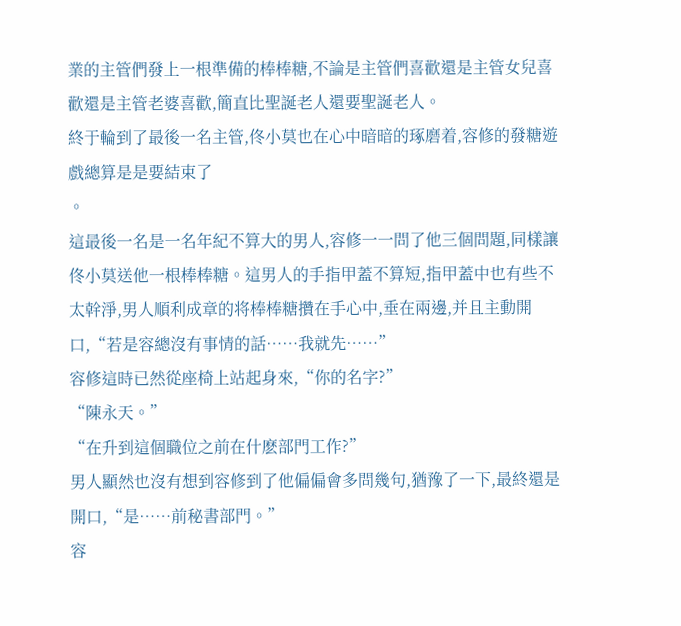業的主管們發上一根準備的棒棒糖,不論是主管們喜歡還是主管女兒喜歡還是主管老婆喜歡,簡直比聖誕老人還要聖誕老人。
終于輪到了最後一名主管,佟小莫也在心中暗暗的琢磨着,容修的發糖遊戲總算是是要結束了
。
這最後一名是一名年紀不算大的男人,容修一一問了他三個問題,同樣讓佟小莫送他一根棒棒糖。這男人的手指甲蓋不算短,指甲蓋中也有些不太幹淨,男人順利成章的将棒棒糖攢在手心中,垂在兩邊,并且主動開口,“若是容總沒有事情的話……我就先……”
容修這時已然從座椅上站起身來,“你的名字?”
“陳永天。”
“在升到這個職位之前在什麽部門工作?”
男人顯然也沒有想到容修到了他偏偏會多問幾句,猶豫了一下,最終還是開口,“是……前秘書部門。”
容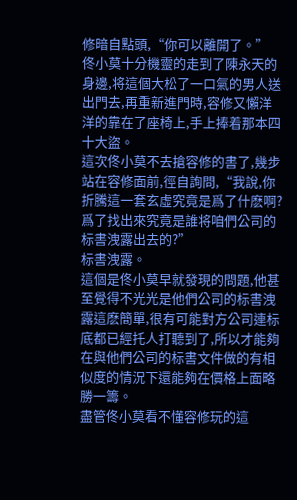修暗自點頭,“你可以離開了。”
佟小莫十分機靈的走到了陳永天的身邊,将這個大松了一口氣的男人送出門去,再重新進門時,容修又懶洋洋的靠在了座椅上,手上捧着那本四十大盜。
這次佟小莫不去搶容修的書了,幾步站在容修面前,徑自詢問,“我說,你折騰這一套玄虛究竟是爲了什麽啊?爲了找出來究竟是誰将咱們公司的标書洩露出去的?”
标書洩露。
這個是佟小莫早就發現的問題,他甚至覺得不光光是他們公司的标書洩露這麽簡單,很有可能對方公司連标底都已經托人打聽到了,所以才能夠在與他們公司的标書文件做的有相似度的情況下還能夠在價格上面略勝一籌。
盡管佟小莫看不懂容修玩的這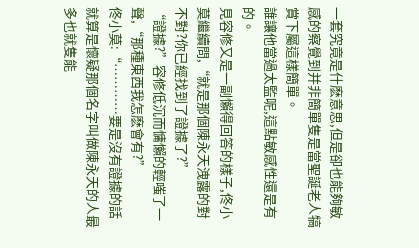一套究竟是什麽意思,但是卻也能夠敏感的察覺到并非簡單隻是當聖誕老人犒賞下屬這樣簡單。
誰讓他當過太監呢,這點敏感性還是有的。
見容修又是一副懶得回答的樣子,佟小莫繼續問,“就是那個陳永天洩露的對不對?你已經找到了證據了?”
“證據?”容修低沉而慵懶的輕嗤了一聲,“那種東西我怎麽會有?”
佟小莫:“…………要是沒有證據的話就算是懷疑那個名字叫做陳永天的人最多也就隻能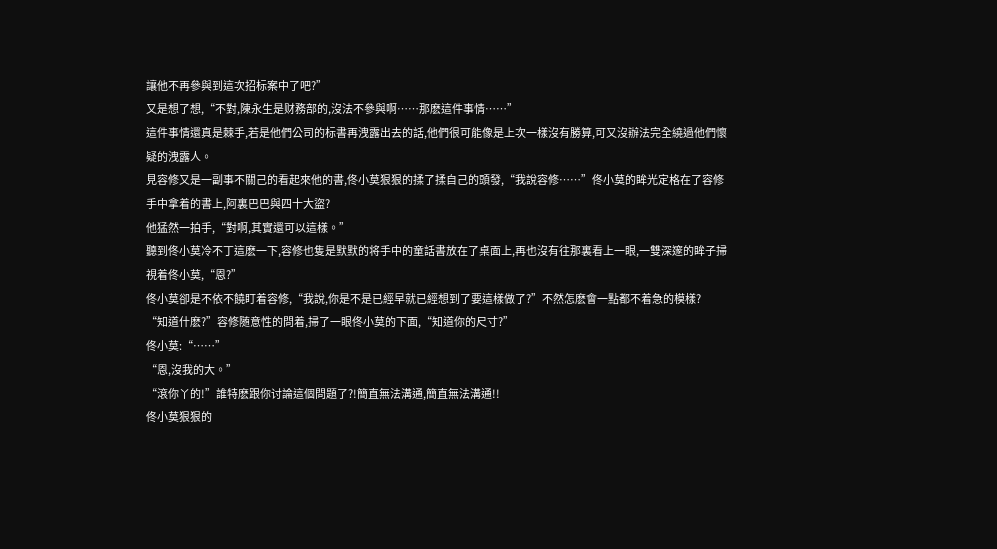讓他不再參與到這次招标案中了吧?”
又是想了想,“不對,陳永生是财務部的,沒法不參與啊……那麽這件事情……”
這件事情還真是棘手,若是他們公司的标書再洩露出去的話,他們很可能像是上次一樣沒有勝算,可又沒辦法完全繞過他們懷疑的洩露人。
見容修又是一副事不關己的看起來他的書,佟小莫狠狠的揉了揉自己的頭發,“我說容修……”佟小莫的眸光定格在了容修手中拿着的書上,阿裏巴巴與四十大盜?
他猛然一拍手,“對啊,其實還可以這樣。”
聽到佟小莫冷不丁這麽一下,容修也隻是默默的将手中的童話書放在了桌面上,再也沒有往那裏看上一眼,一雙深邃的眸子掃視着佟小莫,“恩?”
佟小莫卻是不依不饒盯着容修,“我說,你是不是已經早就已經想到了要這樣做了?”不然怎麽會一點都不着急的模樣?
“知道什麽?”容修随意性的問着,掃了一眼佟小莫的下面,“知道你的尺寸?”
佟小莫:“……”
“恩,沒我的大。”
“滾你丫的!”誰特麽跟你讨論這個問題了?!簡直無法溝通,簡直無法溝通!!
佟小莫狠狠的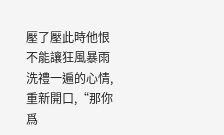壓了壓此時他恨不能讓狂風暴雨洗禮一遍的心情,重新開口,“那你爲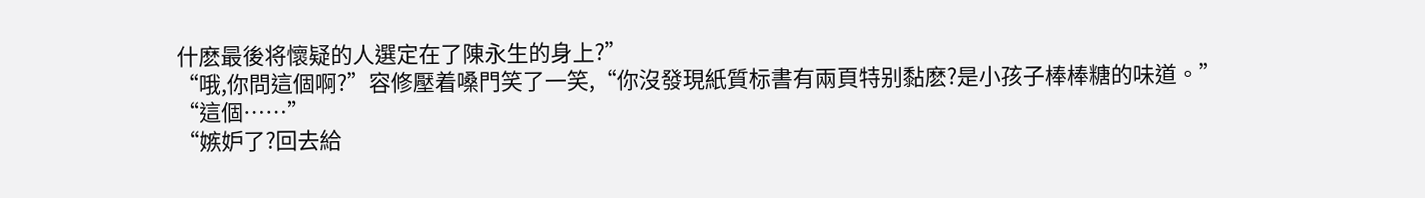什麽最後将懷疑的人選定在了陳永生的身上?”
“哦,你問這個啊?”容修壓着嗓門笑了一笑,“你沒發現紙質标書有兩頁特别黏麽?是小孩子棒棒糖的味道。”
“這個……”
“嫉妒了?回去給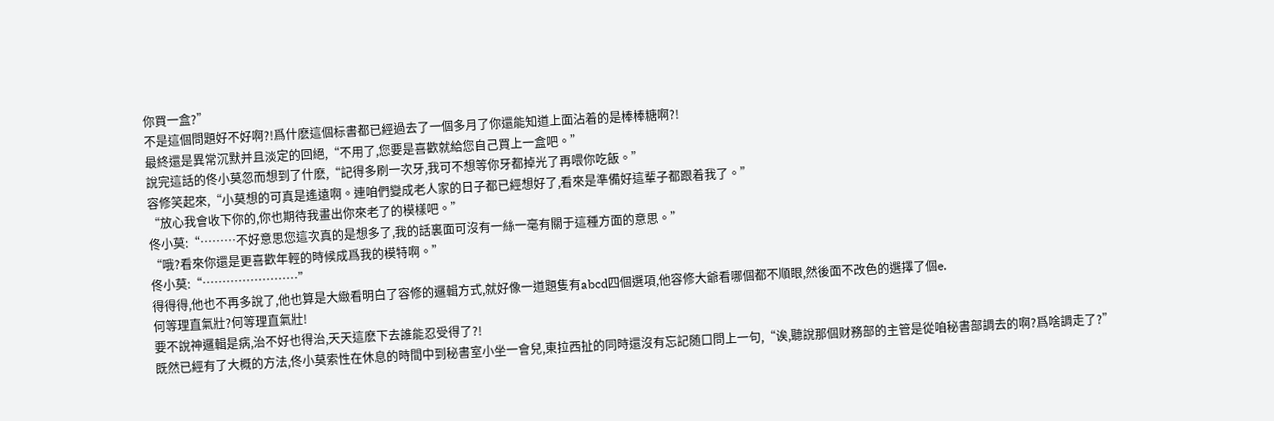你買一盒?”
不是這個問題好不好啊?!爲什麽這個标書都已經過去了一個多月了你還能知道上面沾着的是棒棒糖啊?!
最終還是異常沉默并且淡定的回絕,“不用了,您要是喜歡就給您自己買上一盒吧。”
說完這話的佟小莫忽而想到了什麽,“記得多刷一次牙,我可不想等你牙都掉光了再喂你吃飯。”
容修笑起來,“小莫想的可真是遙遠啊。連咱們變成老人家的日子都已經想好了,看來是準備好這輩子都跟着我了。”
“放心我會收下你的,你也期待我畫出你來老了的模樣吧。”
佟小莫:“………不好意思您這次真的是想多了,我的話裏面可沒有一絲一毫有關于這種方面的意思。”
“哦?看來你還是更喜歡年輕的時候成爲我的模特啊。”
佟小莫:“……………………”
得得得,他也不再多說了,他也算是大緻看明白了容修的邏輯方式,就好像一道題隻有abcd四個選項,他容修大爺看哪個都不順眼,然後面不改色的選擇了個e.
何等理直氣壯?何等理直氣壯!
要不說神邏輯是病,治不好也得治,天天這麽下去誰能忍受得了?!
既然已經有了大概的方法,佟小莫索性在休息的時間中到秘書室小坐一會兒,東拉西扯的同時還沒有忘記随口問上一句,“诶,聽說那個财務部的主管是從咱秘書部調去的啊?爲啥調走了?”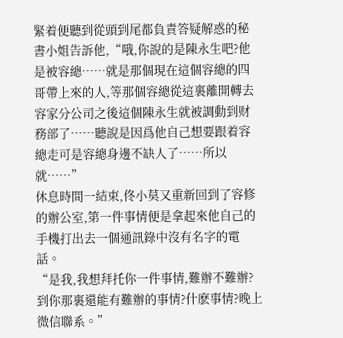緊着便聽到從頭到尾都負責答疑解惑的秘書小姐告訴他,“哦,你說的是陳永生吧?他是被容總……就是那個現在這個容總的四哥帶上來的人,等那個容總從這裏離開轉去容家分公司之後這個陳永生就被調動到财務部了……聽說是因爲他自己想要跟着容總走可是容總身邊不缺人了……所以就……”
休息時間一結束,佟小莫又重新回到了容修的辦公室,第一件事情便是拿起來他自己的手機打出去一個通訊錄中沒有名字的電話。
“是我,我想拜托你一件事情,難辦不難辦?到你那裏還能有難辦的事情?什麽事情?晚上微信聯系。”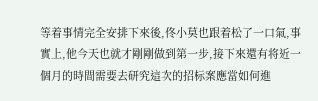等着事情完全安排下來後,佟小莫也跟着松了一口氣,事實上,他今天也就才剛剛做到第一步,接下來還有将近一個月的時間需要去研究這次的招标案應當如何進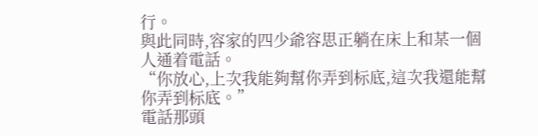行。
與此同時,容家的四少爺容思正躺在床上和某一個人通着電話。
“你放心,上次我能夠幫你弄到标底,這次我還能幫你弄到标底。”
電話那頭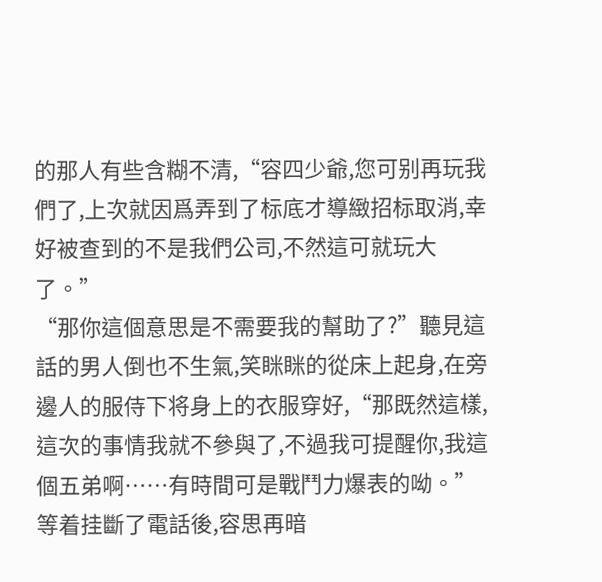的那人有些含糊不清,“容四少爺,您可别再玩我們了,上次就因爲弄到了标底才導緻招标取消,幸好被查到的不是我們公司,不然這可就玩大了。”
“那你這個意思是不需要我的幫助了?”聽見這話的男人倒也不生氣,笑眯眯的從床上起身,在旁邊人的服侍下将身上的衣服穿好,“那既然這樣,這次的事情我就不參與了,不過我可提醒你,我這個五弟啊……有時間可是戰鬥力爆表的呦。”
等着挂斷了電話後,容思再暗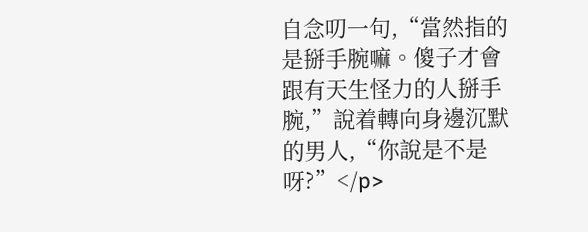自念叨一句,“當然指的是掰手腕嘛。傻子才會跟有天生怪力的人掰手腕,”說着轉向身邊沉默的男人,“你說是不是呀?”</p>